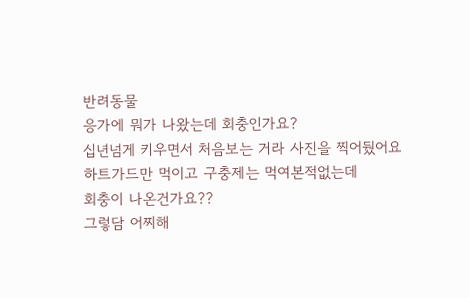반려동물
응가에 뭐가 나왔는데 회충인가요?
십년넘게 키우면서 처음보는 거라 사진을 찍어뒀어요
하트가드만 먹이고 구충제는 먹여본적없는데
회충이 나온건가요??
그렇담 어찌해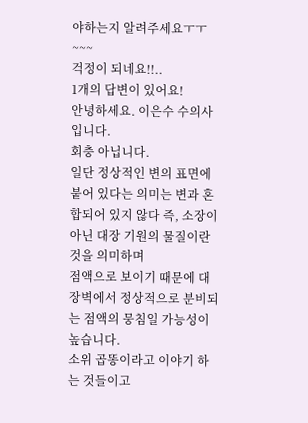야하는지 알려주세요ㅜㅜ~~~
걱정이 되네요!!..
1개의 답변이 있어요!
안녕하세요. 이은수 수의사입니다.
회충 아닙니다.
일단 정상적인 변의 표면에 붙어 있다는 의미는 변과 혼합되어 있지 않다 즉, 소장이 아닌 대장 기원의 물질이란것을 의미하며
점액으로 보이기 때문에 대장벽에서 정상적으로 분비되는 점액의 뭉침일 가능성이 높습니다.
소위 곱똥이라고 이야기 하는 것들이고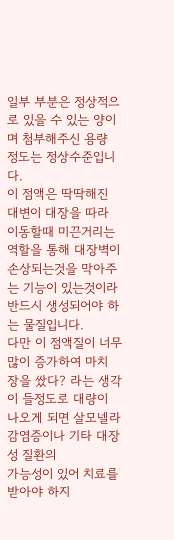일부 부분은 정상적으로 있을 수 있는 양이며 첨부해주신 용량 정도는 정상수준입니다.
이 점액은 딱딱해진 대변이 대장을 따라 이동할때 미끈거리는 역할을 통해 대장벽이 손상되는것을 막아주는 기능이 있는것이라 반드시 생성되어야 하는 물질입니다.
다만 이 점액질이 너무 많이 증가하여 마치 장을 쌌다? 라는 생각이 들정도로 대량이 나오게 되면 살모넬라 감염증이나 기타 대장성 질환의
가능성이 있어 치료를 받아야 하지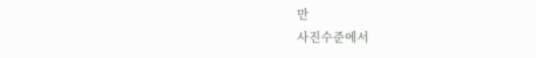만
사진수준에서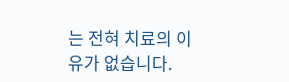는 전혀 치료의 이유가 없습니다.